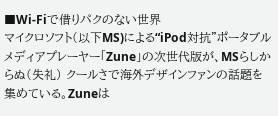■Wi-Fiで借りパクのない世界
マイクロソフト(以下MS)による“iPod対抗”ポータブルメディアプレーヤー「Zune」の次世代版が、MSらしからぬ(失礼) クールさで海外デザインファンの話題を集めている。Zuneは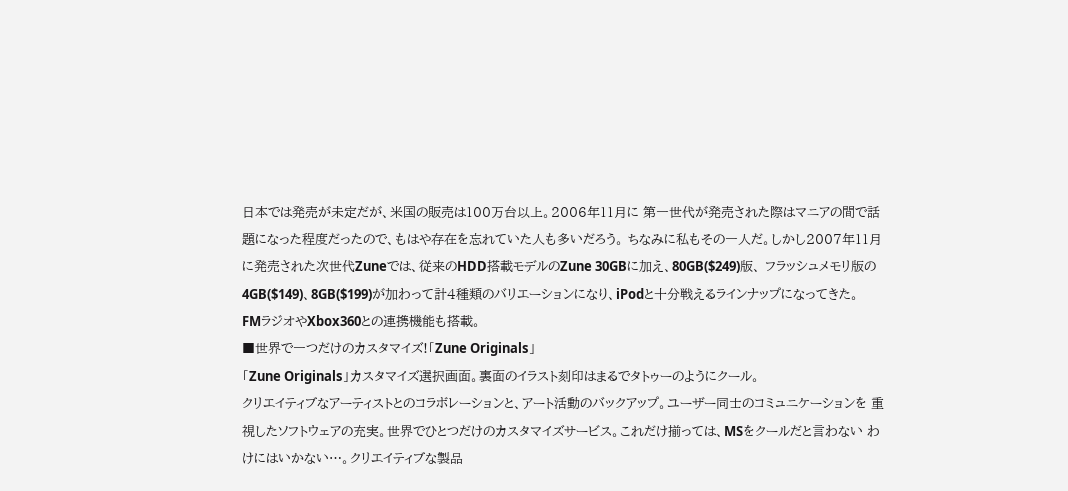日本では発売が未定だが、米国の販売は100万台以上。2006年11月に 第一世代が発売された際はマニアの間で話題になった程度だったので、もはや存在を忘れていた人も多いだろう。 ちなみに私もその一人だ。しかし2007年11月に発売された次世代Zuneでは、従来のHDD搭載モデルのZune 30GBに加え、80GB($249)版、 フラッシュメモリ版の4GB($149)、8GB($199)が加わって計4種類のバリエーションになり、iPodと十分戦えるラインナップになってきた。
FMラジオやXbox360との連携機能も搭載。
■世界で一つだけのカスタマイズ!「Zune Originals」
「Zune Originals」カスタマイズ選択画面。裏面のイラスト刻印はまるでタトゥーのようにクール。
クリエイティブなアーティストとのコラボレーションと、アート活動のバックアップ。ユーザー同士のコミュニケーションを 重視したソフトウェアの充実。世界でひとつだけのカスタマイズサービス。これだけ揃っては、MSをクールだと言わない わけにはいかない…。クリエイティブな製品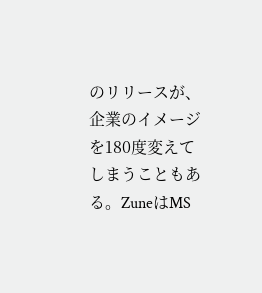のリリースが、企業のイメージを180度変えてしまうこともある。ZuneはMS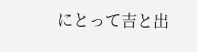にとって吉と出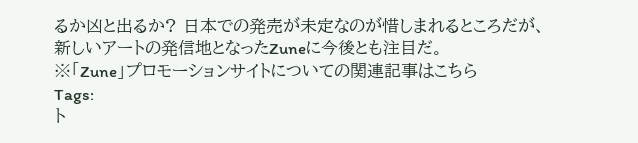るか凶と出るか? 日本での発売が未定なのが惜しまれるところだが、新しいアートの発信地となったZuneに今後とも注目だ。
※「Zune」プロモーションサイトについての関連記事はこちら
Tags:
ト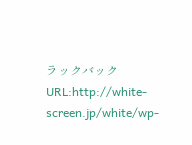ラックバックURL:http://white-screen.jp/white/wp-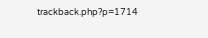trackback.php?p=1714